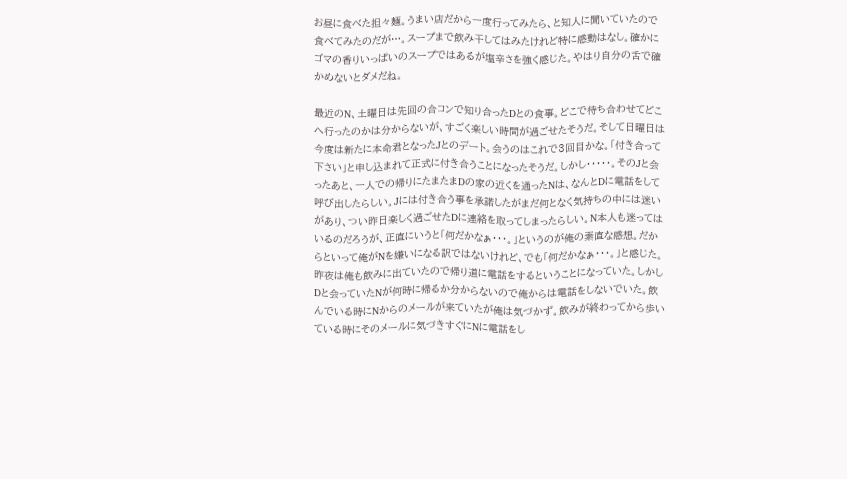お昼に食べた担々麺。うまい店だから一度行ってみたら、と知人に聞いていたので食べてみたのだが…。スープまで飲み干してはみたけれど特に感動はなし。確かにゴマの香りいっぱいのスープではあるが塩辛さを強く感じた。やはり自分の舌で確かめないとダメだね。

最近のN、土曜日は先回の合コンで知り合ったDとの食事。どこで待ち合わせてどこへ行ったのかは分からないが、すごく楽しい時間が過ごせたそうだ。そして日曜日は今度は新たに本命君となったJとのデート。会うのはこれで3回目かな。「付き合って下さい」と申し込まれて正式に付き合うことになったそうだ。しかし・・・・・。そのJと会ったあと、一人での帰りにたまたまDの家の近くを通ったNは、なんとDに電話をして呼び出したらしい。Jには付き合う事を承諾したがまだ何となく気持ちの中には迷いがあり、つい昨日楽しく過ごせたDに連絡を取ってしまったらしい。N本人も迷ってはいるのだろうが、正直にいうと「何だかなぁ・・・。」というのが俺の素直な感想。だからといって俺がNを嫌いになる訳ではないけれど、でも「何だかなぁ・・・。」と感じた。昨夜は俺も飲みに出ていたので帰り道に電話をするということになっていた。しかしDと会っていたNが何時に帰るか分からないので俺からは電話をしないでいた。飲んでいる時にNからのメールが来ていたが俺は気づかず。飲みが終わってから歩いている時にそのメールに気づきすぐにNに電話をし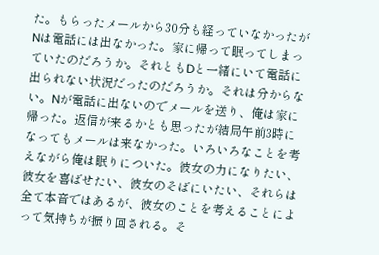た。もらったメールから30分も経っていなかったがNは電話には出なかった。家に帰って眠ってしまっていたのだろうか。それともDと一緒にいて電話に出られない状況だったのだろうか。それは分からない。Nが電話に出ないのでメールを送り、俺は家に帰った。返信が来るかとも思ったが結局午前3時になってもメールは来なかった。いろいろなことを考えながら俺は眠りについた。彼女の力になりたい、彼女を喜ばせたい、彼女のそばにいたい、それらは全て本音ではあるが、彼女のことを考えることによって気持ちが振り回される。そ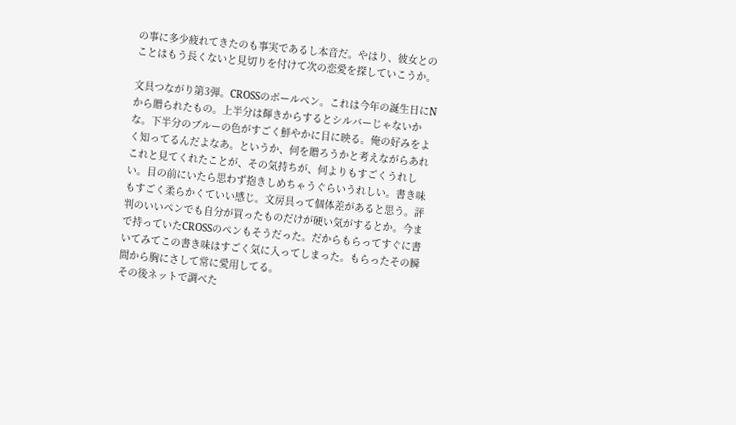の事に多少疲れてきたのも事実であるし本音だ。やはり、彼女とのことはもう長くないと見切りを付けて次の恋愛を探していこうか。

文具つながり第3弾。CROSSのボールペン。これは今年の誕生日にNから贈られたもの。上半分は輝きからするとシルバーじゃないかな。下半分のブルーの色がすごく鮮やかに目に映る。俺の好みをよく知ってるんだよなあ。というか、何を贈ろうかと考えながらあれこれと見てくれたことが、その気持ちが、何よりもすごくうれしい。目の前にいたら思わず抱きしめちゃうぐらいうれしい。書き味もすごく柔らかくていい感じ。文房具って個体差があると思う。評判のいいペンでも自分が買ったものだけが硬い気がするとか。今まで持っていたCROSSのペンもそうだった。だからもらってすぐに書いてみてこの書き味はすごく気に入ってしまった。もらったその瞬間から胸にさして常に愛用してる。
その後ネットで調べた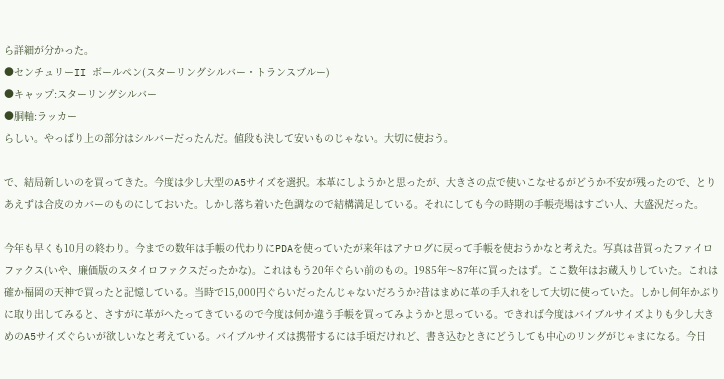ら詳細が分かった。
●センチュリーII ボールペン(スターリングシルバー・トランスブルー)
●キャップ:スターリングシルバー
●胴軸:ラッカー
らしい。やっぱり上の部分はシルバーだったんだ。値段も決して安いものじゃない。大切に使おう。

で、結局新しいのを買ってきた。今度は少し大型のA5サイズを選択。本革にしようかと思ったが、大きさの点で使いこなせるがどうか不安が残ったので、とりあえずは合皮のカバーのものにしておいた。しかし落ち着いた色調なので結構満足している。それにしても今の時期の手帳売場はすごい人、大盛況だった。

今年も早くも10月の終わり。今までの数年は手帳の代わりにPDAを使っていたが来年はアナログに戻って手帳を使おうかなと考えた。写真は昔買ったファイロファクス(いや、廉価版のスタイロファクスだったかな)。これはもう20年ぐらい前のもの。1985年〜87年に買ったはず。ここ数年はお蔵入りしていた。これは確か福岡の天神で買ったと記憶している。当時で15,000円ぐらいだったんじゃないだろうか?昔はまめに革の手入れをして大切に使っていた。しかし何年かぶりに取り出してみると、さすがに革がへたってきているので今度は何か違う手帳を買ってみようかと思っている。できれば今度はバイブルサイズよりも少し大きめのA5サイズぐらいが欲しいなと考えている。バイブルサイズは携帯するには手頃だけれど、書き込むときにどうしても中心のリングがじゃまになる。今日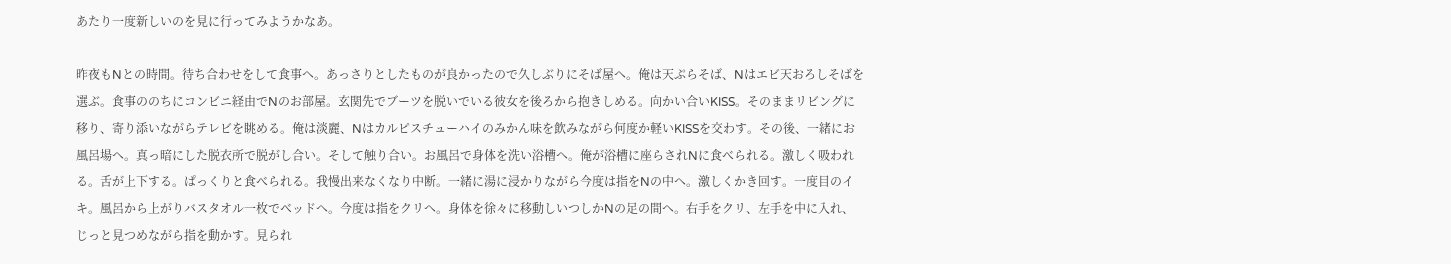あたり一度新しいのを見に行ってみようかなあ。

昨夜もNとの時間。待ち合わせをして食事へ。あっさりとしたものが良かったので久しぶりにそば屋へ。俺は天ぷらそば、Nはエビ天おろしそばを選ぶ。食事ののちにコンビニ経由でNのお部屋。玄関先でブーツを脱いでいる彼女を後ろから抱きしめる。向かい合いKISS。そのままリビングに移り、寄り添いながらテレビを眺める。俺は淡麗、Nはカルピスチューハイのみかん味を飲みながら何度か軽いKISSを交わす。その後、一緒にお風呂場へ。真っ暗にした脱衣所で脱がし合い。そして触り合い。お風呂で身体を洗い浴槽へ。俺が浴槽に座らされNに食べられる。激しく吸われる。舌が上下する。ぱっくりと食べられる。我慢出来なくなり中断。一緒に湯に浸かりながら今度は指をNの中へ。激しくかき回す。一度目のイキ。風呂から上がりバスタオル一枚でベッドへ。今度は指をクリへ。身体を徐々に移動しいつしかNの足の間へ。右手をクリ、左手を中に入れ、じっと見つめながら指を動かす。見られ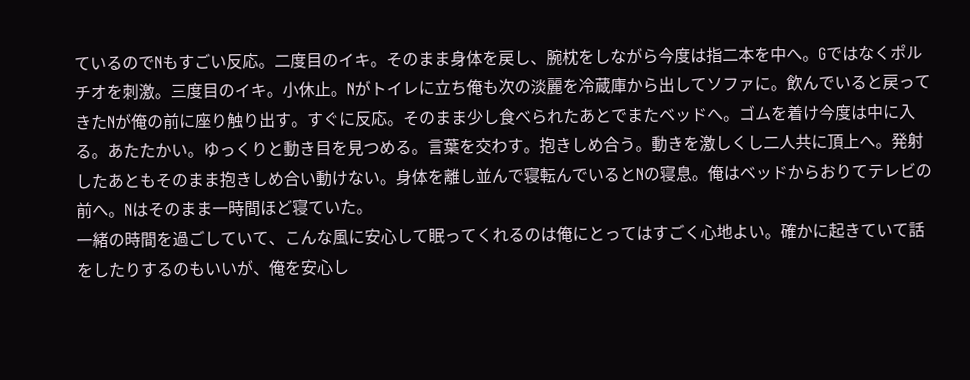ているのでNもすごい反応。二度目のイキ。そのまま身体を戻し、腕枕をしながら今度は指二本を中へ。Gではなくポルチオを刺激。三度目のイキ。小休止。Nがトイレに立ち俺も次の淡麗を冷蔵庫から出してソファに。飲んでいると戻ってきたNが俺の前に座り触り出す。すぐに反応。そのまま少し食べられたあとでまたベッドへ。ゴムを着け今度は中に入る。あたたかい。ゆっくりと動き目を見つめる。言葉を交わす。抱きしめ合う。動きを激しくし二人共に頂上へ。発射したあともそのまま抱きしめ合い動けない。身体を離し並んで寝転んでいるとNの寝息。俺はベッドからおりてテレビの前へ。Nはそのまま一時間ほど寝ていた。
一緒の時間を過ごしていて、こんな風に安心して眠ってくれるのは俺にとってはすごく心地よい。確かに起きていて話をしたりするのもいいが、俺を安心し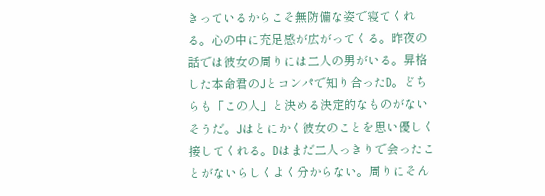きっているからこそ無防備な姿で寝てくれる。心の中に充足感が広がってくる。昨夜の話では彼女の周りには二人の男がいる。昇格した本命君のJとコンパで知り合ったD。どちらも「この人」と決める決定的なものがないそうだ。Jはとにかく彼女のことを思い優しく接してくれる。Dはまだ二人っきりで会ったことがないらしくよく分からない。周りにそん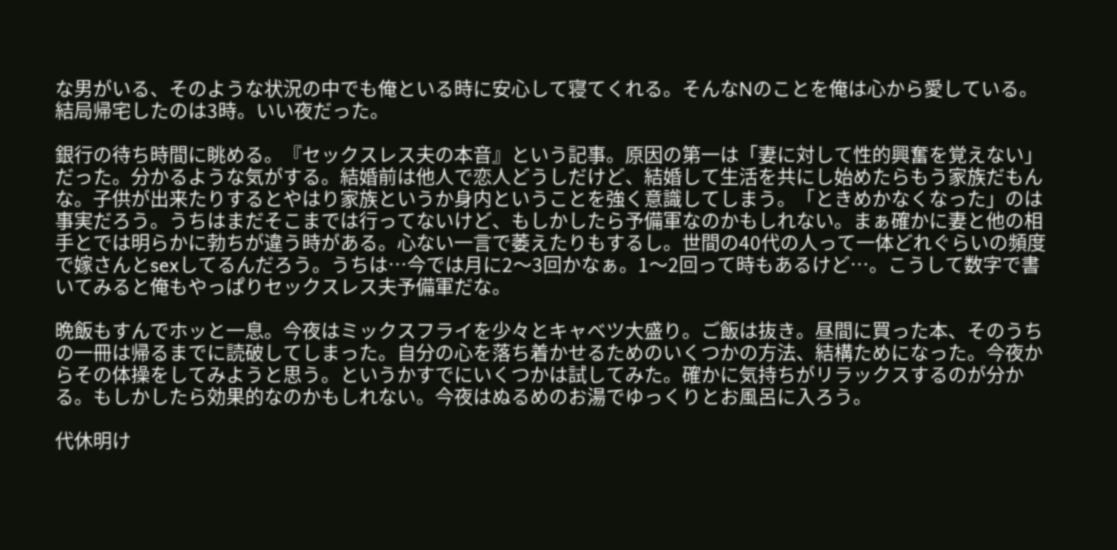な男がいる、そのような状況の中でも俺といる時に安心して寝てくれる。そんなNのことを俺は心から愛している。結局帰宅したのは3時。いい夜だった。

銀行の待ち時間に眺める。『セックスレス夫の本音』という記事。原因の第一は「妻に対して性的興奮を覚えない」だった。分かるような気がする。結婚前は他人で恋人どうしだけど、結婚して生活を共にし始めたらもう家族だもんな。子供が出来たりするとやはり家族というか身内ということを強く意識してしまう。「ときめかなくなった」のは事実だろう。うちはまだそこまでは行ってないけど、もしかしたら予備軍なのかもしれない。まぁ確かに妻と他の相手とでは明らかに勃ちが違う時がある。心ない一言で萎えたりもするし。世間の40代の人って一体どれぐらいの頻度で嫁さんとsexしてるんだろう。うちは…今では月に2〜3回かなぁ。1〜2回って時もあるけど…。こうして数字で書いてみると俺もやっぱりセックスレス夫予備軍だな。

晩飯もすんでホッと一息。今夜はミックスフライを少々とキャベツ大盛り。ご飯は抜き。昼間に買った本、そのうちの一冊は帰るまでに読破してしまった。自分の心を落ち着かせるためのいくつかの方法、結構ためになった。今夜からその体操をしてみようと思う。というかすでにいくつかは試してみた。確かに気持ちがリラックスするのが分かる。もしかしたら効果的なのかもしれない。今夜はぬるめのお湯でゆっくりとお風呂に入ろう。

代休明け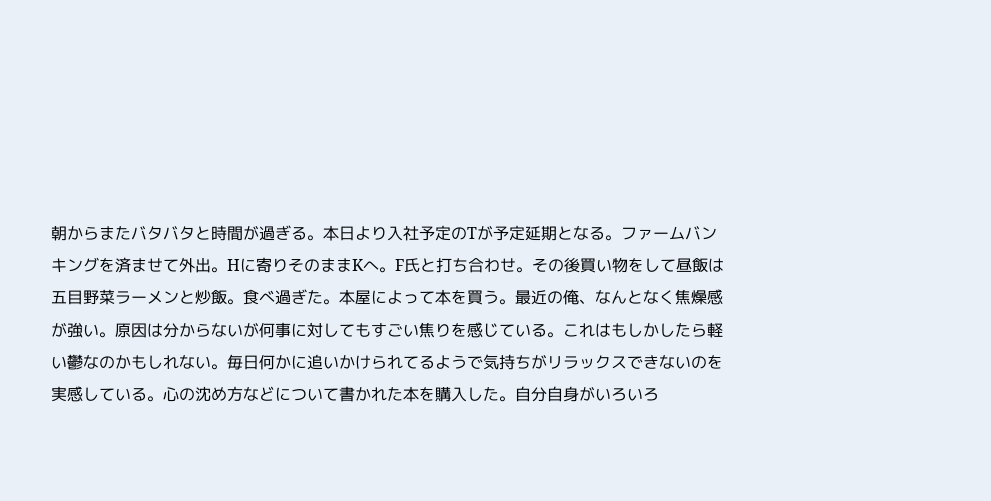朝からまたバタバタと時間が過ぎる。本日より入社予定のTが予定延期となる。ファームバンキングを済ませて外出。Hに寄りそのままKへ。F氏と打ち合わせ。その後買い物をして昼飯は五目野菜ラーメンと炒飯。食べ過ぎた。本屋によって本を買う。最近の俺、なんとなく焦燥感が強い。原因は分からないが何事に対してもすごい焦りを感じている。これはもしかしたら軽い鬱なのかもしれない。毎日何かに追いかけられてるようで気持ちがリラックスできないのを実感している。心の沈め方などについて書かれた本を購入した。自分自身がいろいろ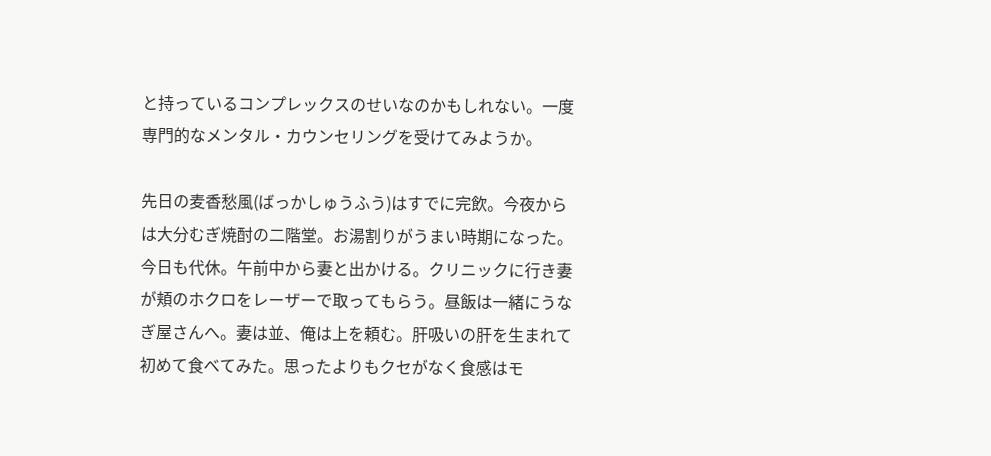と持っているコンプレックスのせいなのかもしれない。一度専門的なメンタル・カウンセリングを受けてみようか。

先日の麦香愁風(ばっかしゅうふう)はすでに完飲。今夜からは大分むぎ焼酎の二階堂。お湯割りがうまい時期になった。
今日も代休。午前中から妻と出かける。クリニックに行き妻が頬のホクロをレーザーで取ってもらう。昼飯は一緒にうなぎ屋さんへ。妻は並、俺は上を頼む。肝吸いの肝を生まれて初めて食べてみた。思ったよりもクセがなく食感はモ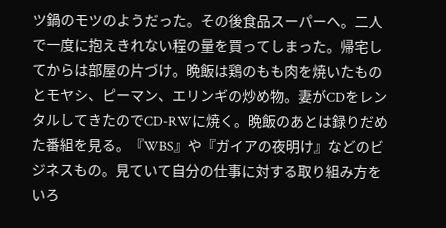ツ鍋のモツのようだった。その後食品スーパーへ。二人で一度に抱えきれない程の量を買ってしまった。帰宅してからは部屋の片づけ。晩飯は鶏のもも肉を焼いたものとモヤシ、ピーマン、エリンギの炒め物。妻がCDをレンタルしてきたのでCD-RWに焼く。晩飯のあとは録りだめた番組を見る。『WBS』や『ガイアの夜明け』などのビジネスもの。見ていて自分の仕事に対する取り組み方をいろ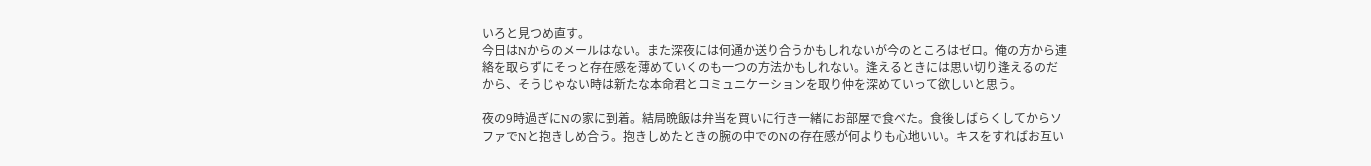いろと見つめ直す。
今日はNからのメールはない。また深夜には何通か送り合うかもしれないが今のところはゼロ。俺の方から連絡を取らずにそっと存在感を薄めていくのも一つの方法かもしれない。逢えるときには思い切り逢えるのだから、そうじゃない時は新たな本命君とコミュニケーションを取り仲を深めていって欲しいと思う。

夜の9時過ぎにNの家に到着。結局晩飯は弁当を買いに行き一緒にお部屋で食べた。食後しばらくしてからソファでNと抱きしめ合う。抱きしめたときの腕の中でのNの存在感が何よりも心地いい。キスをすればお互い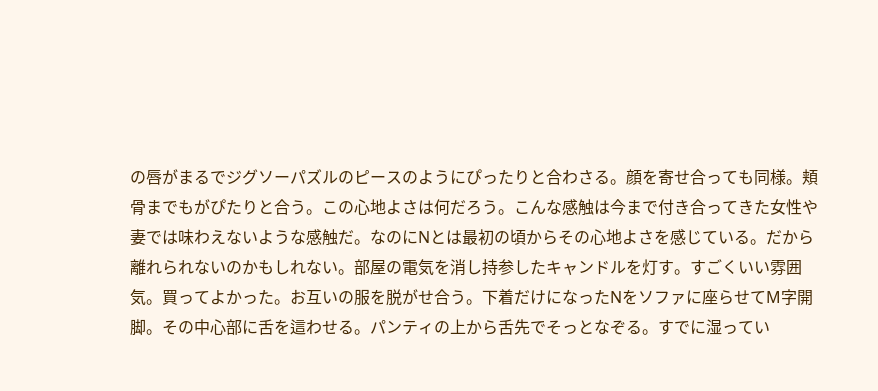の唇がまるでジグソーパズルのピースのようにぴったりと合わさる。顔を寄せ合っても同様。頬骨までもがぴたりと合う。この心地よさは何だろう。こんな感触は今まで付き合ってきた女性や妻では味わえないような感触だ。なのにNとは最初の頃からその心地よさを感じている。だから離れられないのかもしれない。部屋の電気を消し持参したキャンドルを灯す。すごくいい雰囲気。買ってよかった。お互いの服を脱がせ合う。下着だけになったNをソファに座らせてM字開脚。その中心部に舌を這わせる。パンティの上から舌先でそっとなぞる。すでに湿ってい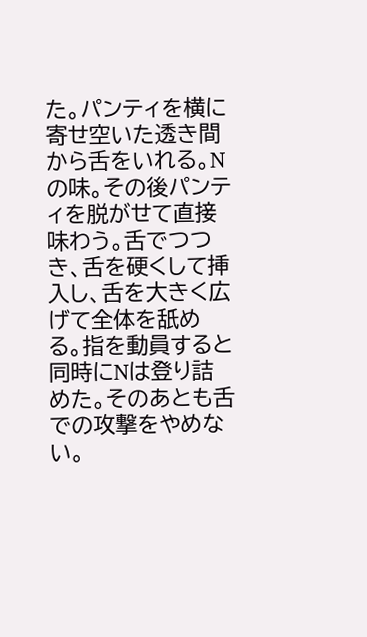た。パンティを横に寄せ空いた透き間から舌をいれる。Nの味。その後パンティを脱がせて直接味わう。舌でつつき、舌を硬くして挿入し、舌を大きく広げて全体を舐める。指を動員すると同時にNは登り詰めた。そのあとも舌での攻撃をやめない。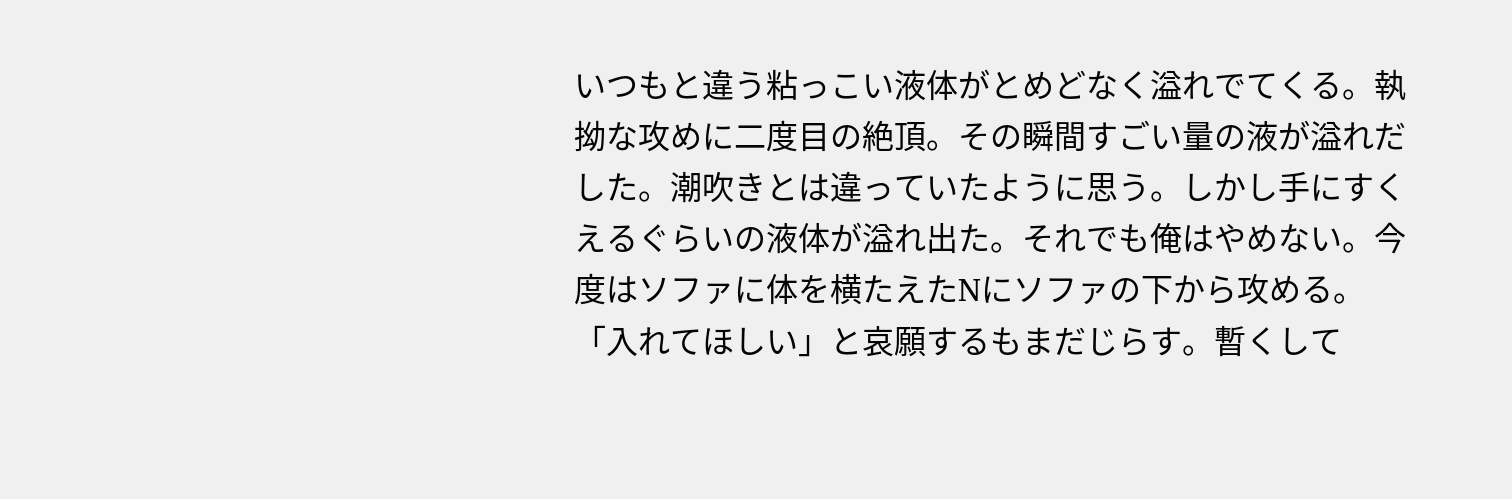いつもと違う粘っこい液体がとめどなく溢れでてくる。執拗な攻めに二度目の絶頂。その瞬間すごい量の液が溢れだした。潮吹きとは違っていたように思う。しかし手にすくえるぐらいの液体が溢れ出た。それでも俺はやめない。今度はソファに体を横たえたNにソファの下から攻める。「入れてほしい」と哀願するもまだじらす。暫くして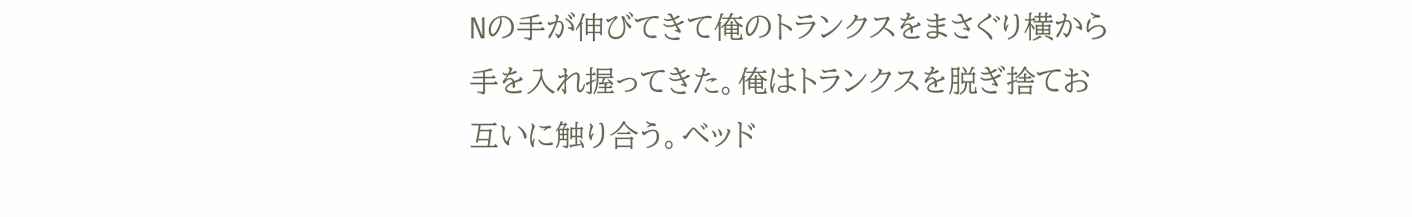Nの手が伸びてきて俺のトランクスをまさぐり横から手を入れ握ってきた。俺はトランクスを脱ぎ捨てお互いに触り合う。ベッド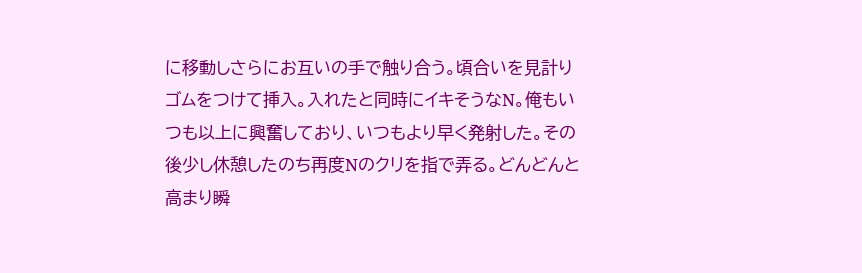に移動しさらにお互いの手で触り合う。頃合いを見計りゴムをつけて挿入。入れたと同時にイキそうなN。俺もいつも以上に興奮しており、いつもより早く発射した。その後少し休憩したのち再度Nのクリを指で弄る。どんどんと高まり瞬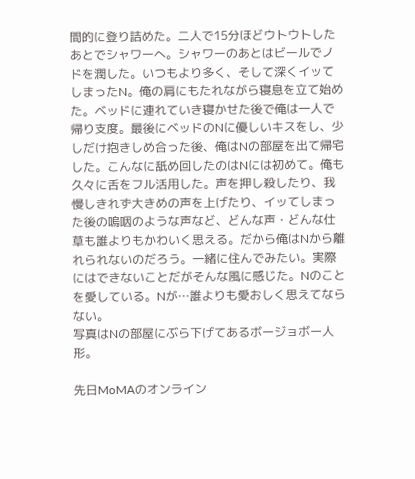間的に登り詰めた。二人で15分ほどウトウトしたあとでシャワーへ。シャワーのあとはビールでノドを潤した。いつもより多く、そして深くイッてしまったN。俺の肩にもたれながら寝息を立て始めた。ベッドに連れていき寝かせた後で俺は一人で帰り支度。最後にベッドのNに優しいキスをし、少しだけ抱きしめ合った後、俺はNの部屋を出て帰宅した。こんなに舐め回したのはNには初めて。俺も久々に舌をフル活用した。声を押し殺したり、我慢しきれず大きめの声を上げたり、イッてしまった後の嗚咽のような声など、どんな声・どんな仕草も誰よりもかわいく思える。だから俺はNから離れられないのだろう。一緒に住んでみたい。実際にはできないことだがそんな風に感じた。Nのことを愛している。Nが…誰よりも愛おしく思えてならない。
写真はNの部屋にぶら下げてあるボージョボー人形。

先日MoMAのオンライン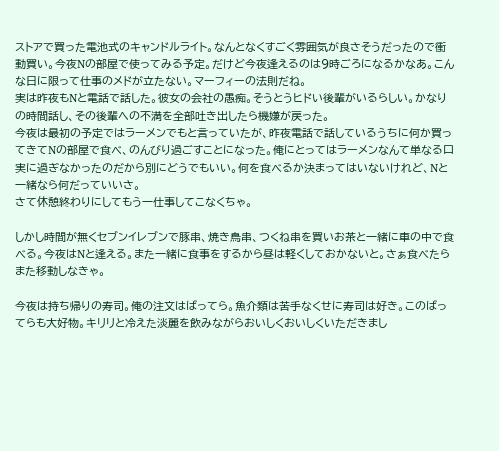ストアで買った電池式のキャンドルライト。なんとなくすごく雰囲気が良さそうだったので衝動買い。今夜Nの部屋で使ってみる予定。だけど今夜逢えるのは9時ごろになるかなあ。こんな日に限って仕事のメドが立たない。マーフィーの法則だね。
実は昨夜もNと電話で話した。彼女の会社の愚痴。そうとうヒドい後輩がいるらしい。かなりの時間話し、その後輩への不満を全部吐き出したら機嫌が戻った。
今夜は最初の予定ではラーメンでもと言っていたが、昨夜電話で話しているうちに何か買ってきてNの部屋で食べ、のんびり過ごすことになった。俺にとってはラーメンなんて単なる口実に過ぎなかったのだから別にどうでもいい。何を食べるか決まってはいないけれど、Nと一緒なら何だっていいさ。
さて休憩終わりにしてもう一仕事してこなくちゃ。

しかし時間が無くセブンイレブンで豚串、焼き鳥串、つくね串を買いお茶と一緒に車の中で食べる。今夜はNと逢える。また一緒に食事をするから昼は軽くしておかないと。さぁ食べたらまた移動しなきゃ。

今夜は持ち帰りの寿司。俺の注文はばってら。魚介類は苦手なくせに寿司は好き。このばってらも大好物。キリリと冷えた淡麗を飲みながらおいしくおいしくいただきまし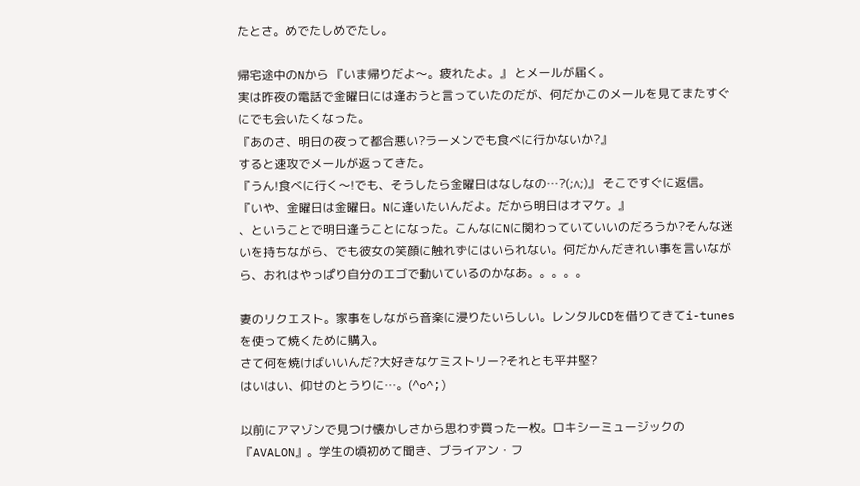たとさ。めでたしめでたし。

帰宅途中のNから 『いま帰りだよ〜。疲れたよ。』 とメールが届く。
実は昨夜の電話で金曜日には逢おうと言っていたのだが、何だかこのメールを見てまたすぐにでも会いたくなった。
『あのさ、明日の夜って都合悪い?ラーメンでも食べに行かないか?』
すると速攻でメールが返ってきた。
『うん!食べに行く〜!でも、そうしたら金曜日はなしなの…?(;∧;)』 そこですぐに返信。
『いや、金曜日は金曜日。Nに逢いたいんだよ。だから明日はオマケ。』
、ということで明日逢うことになった。こんなにNに関わっていていいのだろうか?そんな迷いを持ちながら、でも彼女の笑顔に触れずにはいられない。何だかんだきれい事を言いながら、おれはやっぱり自分のエゴで動いているのかなあ。。。。。

妻のリクエスト。家事をしながら音楽に浸りたいらしい。レンタルCDを借りてきてi-tunesを使って焼くために購入。
さて何を焼けばいいんだ?大好きなケミストリー?それとも平井堅?
はいはい、仰せのとうりに…。(^o^;)

以前にアマゾンで見つけ懐かしさから思わず買った一枚。ロキシーミュージックの『AVALON』。学生の頃初めて聞き、ブライアン・フ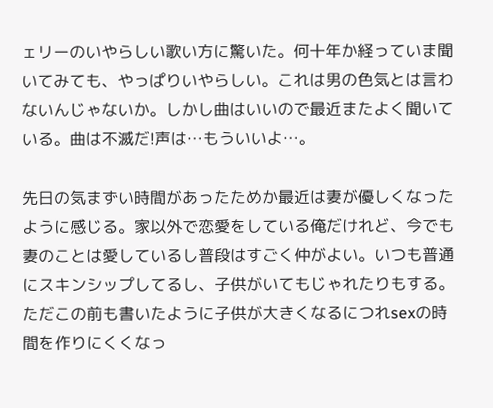ェリーのいやらしい歌い方に驚いた。何十年か経っていま聞いてみても、やっぱりいやらしい。これは男の色気とは言わないんじゃないか。しかし曲はいいので最近またよく聞いている。曲は不滅だ!声は…もういいよ…。

先日の気まずい時間があったためか最近は妻が優しくなったように感じる。家以外で恋愛をしている俺だけれど、今でも妻のことは愛しているし普段はすごく仲がよい。いつも普通にスキンシップしてるし、子供がいてもじゃれたりもする。ただこの前も書いたように子供が大きくなるにつれsexの時間を作りにくくなっ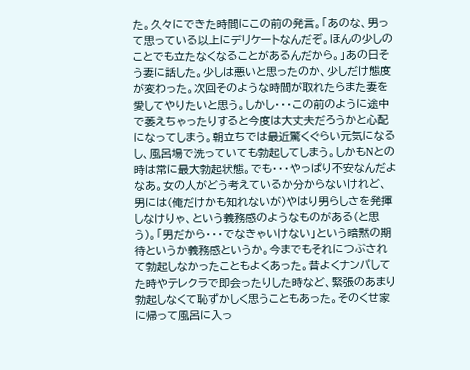た。久々にできた時間にこの前の発言。「あのな、男って思っている以上にデリケートなんだぞ。ほんの少しのことでも立たなくなることがあるんだから。」あの日そう妻に話した。少しは悪いと思ったのか、少しだけ態度が変わった。次回そのような時間が取れたらまた妻を愛してやりたいと思う。しかし・・・この前のように途中で萎えちゃったりすると今度は大丈夫だろうかと心配になってしまう。朝立ちでは最近驚くぐらい元気になるし、風呂場で洗っていても勃起してしまう。しかもNとの時は常に最大勃起状態。でも・・・やっぱり不安なんだよなあ。女の人がどう考えているか分からないけれど、男には(俺だけかも知れないが)やはり男らしさを発揮しなけりゃ、という義務感のようなものがある(と思う)。「男だから・・・でなきゃいけない」という暗黙の期待というか義務感というか。今までもそれにつぶされて勃起しなかったこともよくあった。昔よくナンパしてた時やテレクラで即会ったりした時など、緊張のあまり勃起しなくて恥ずかしく思うこともあった。そのくせ家に帰って風呂に入っ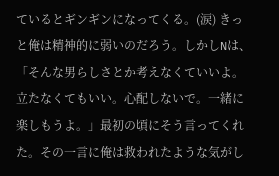ているとギンギンになってくる。(涙) きっと俺は精神的に弱いのだろう。しかしNは、「そんな男らしさとか考えなくていいよ。立たなくてもいい。心配しないで。一緒に楽しもうよ。」最初の頃にそう言ってくれた。その一言に俺は救われたような気がし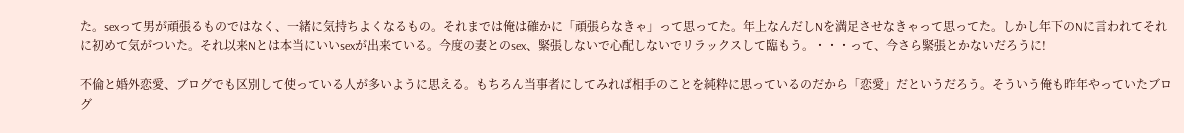た。sexって男が頑張るものではなく、一緒に気持ちよくなるもの。それまでは俺は確かに「頑張らなきゃ」って思ってた。年上なんだしNを満足させなきゃって思ってた。しかし年下のNに言われてそれに初めて気がついた。それ以来Nとは本当にいいsexが出来ている。今度の妻とのsex、緊張しないで心配しないでリラックスして臨もう。・・・って、今さら緊張とかないだろうに!

不倫と婚外恋愛、ブログでも区別して使っている人が多いように思える。もちろん当事者にしてみれば相手のことを純粋に思っているのだから「恋愛」だというだろう。そういう俺も昨年やっていたブログ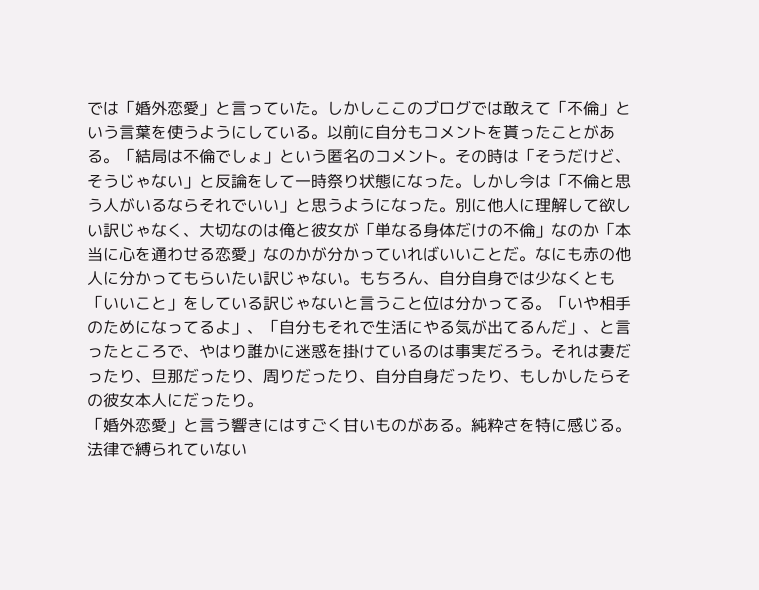では「婚外恋愛」と言っていた。しかしここのブログでは敢えて「不倫」という言葉を使うようにしている。以前に自分もコメントを貰ったことがある。「結局は不倫でしょ」という匿名のコメント。その時は「そうだけど、そうじゃない」と反論をして一時祭り状態になった。しかし今は「不倫と思う人がいるならそれでいい」と思うようになった。別に他人に理解して欲しい訳じゃなく、大切なのは俺と彼女が「単なる身体だけの不倫」なのか「本当に心を通わせる恋愛」なのかが分かっていればいいことだ。なにも赤の他人に分かってもらいたい訳じゃない。もちろん、自分自身では少なくとも「いいこと」をしている訳じゃないと言うこと位は分かってる。「いや相手のためになってるよ」、「自分もそれで生活にやる気が出てるんだ」、と言ったところで、やはり誰かに迷惑を掛けているのは事実だろう。それは妻だったり、旦那だったり、周りだったり、自分自身だったり、もしかしたらその彼女本人にだったり。
「婚外恋愛」と言う響きにはすごく甘いものがある。純粋さを特に感じる。法律で縛られていない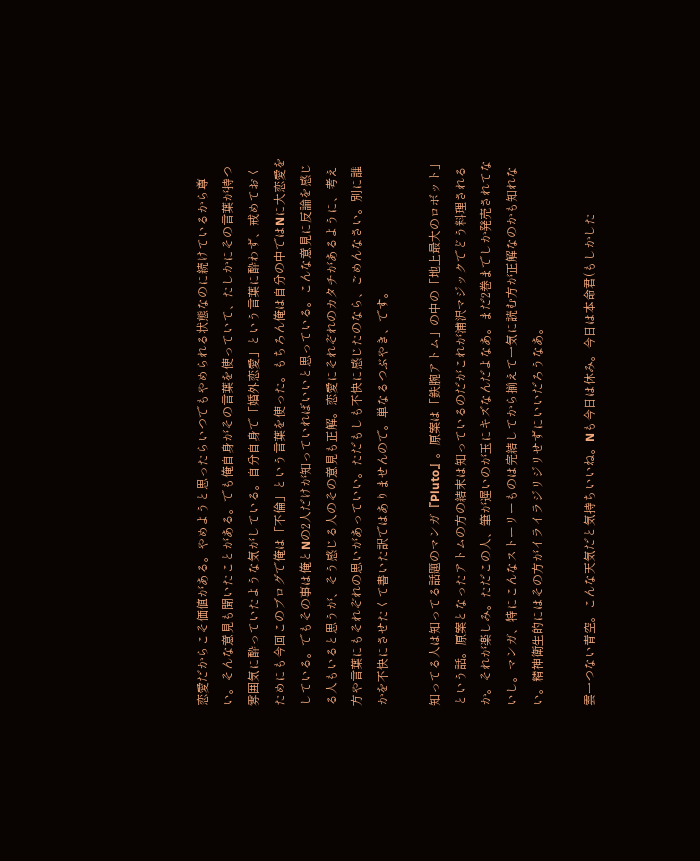恋愛だからこそ価値がある。やめようと思ったらいつでもやめられる状態なのに続けているから尊い。そんな意見も聞いたことがある。でも俺自身がその言葉を使っていて、たしかにその言葉が持つ雰囲気に酔っていたような気がしている。自分自身で「婚外恋愛」という言葉に酔わず、戒めておくためにも今回このブログで俺は「不倫」という言葉を使った。もちろん俺は自分の中ではNに大恋愛をしている。でもその事は俺とNの2人だけが知っていればいいと思っている。こんな意見に反論を感じる人もいると思うが、そう感じる人のその意見も正解。恋愛にそれぞれのカタチがあるように、考え方や言葉にもそれぞれの思いがあっていい。ただもしも不快に感じたのなら、ごめんなさい。別に誰かを不快にさせたくて書いた訳ではありませんので。単なるつぶやき、です。

知ってる人は知ってる話題のマンガ『Pluto』。原案は「鉄腕アトム」の中の「地上最大のロボット」という話。原案となったアトムの方の結末は知っているのだがこれが浦沢マジックでどう料理されるか。それが楽しみ。ただこの人、筆が遅いのが玉にキズなんだよなあ。まだ2巻までしか発売されてないし。マンガ、特にこんなストーリーものは完結してから揃えて一気に読む方が正解なのかも知れない。精神衛生的にはその方がイライラジリジリせずにいいだろうなあ。

雲一つない青空。こんな天気だと気持ちいいね。Nも今日は休み。今日は本命君(もしかした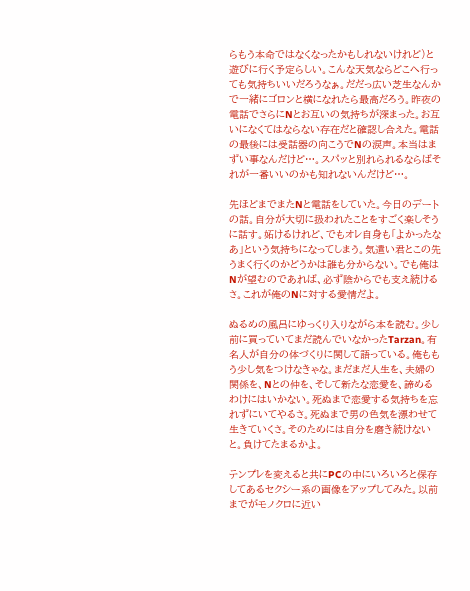らもう本命ではなくなったかもしれないけれど)と遊びに行く予定らしい。こんな天気ならどこへ行っても気持ちいいだろうなぁ。だだっ広い芝生なんかで一緒にゴロンと横になれたら最高だろう。昨夜の電話でさらにNとお互いの気持ちが深まった。お互いになくてはならない存在だと確認し合えた。電話の最後には受話器の向こうでNの涙声。本当はまずい事なんだけど…。スパッと別れられるならばそれが一番いいのかも知れないんだけど…。

先ほどまでまたNと電話をしていた。今日のデートの話。自分が大切に扱われたことをすごく楽しそうに話す。妬けるけれど、でもオレ自身も「よかったなあ」という気持ちになってしまう。気遣い君とこの先うまく行くのかどうかは誰も分からない。でも俺はNが望むのであれば、必ず陰からでも支え続けるさ。これが俺のNに対する愛情だよ。

ぬるめの風呂にゆっくり入りながら本を読む。少し前に買っていてまだ読んでいなかったTarzan。有名人が自分の体づくりに関して語っている。俺ももう少し気をつけなきゃな。まだまだ人生を、夫婦の関係を、Nとの仲を、そして新たな恋愛を、諦めるわけにはいかない。死ぬまで恋愛する気持ちを忘れずにいてやるさ。死ぬまで男の色気を漂わせて生きていくさ。そのためには自分を磨き続けないと。負けてたまるかよ。

テンプレを変えると共にPCの中にいろいろと保存してあるセクシー系の画像をアップしてみた。以前までがモノクロに近い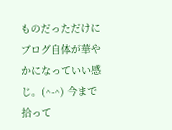ものだっただけにブログ自体が華やかになっていい感じ。(^-^) 今まで拾って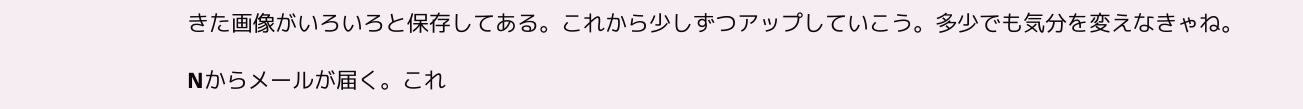きた画像がいろいろと保存してある。これから少しずつアップしていこう。多少でも気分を変えなきゃね。

Nからメールが届く。これ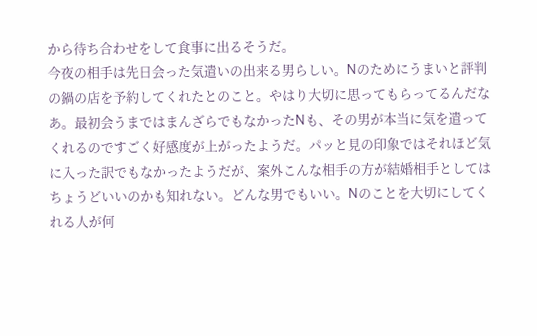から待ち合わせをして食事に出るそうだ。
今夜の相手は先日会った気遣いの出来る男らしい。Nのためにうまいと評判の鍋の店を予約してくれたとのこと。やはり大切に思ってもらってるんだなあ。最初会うまではまんざらでもなかったNも、その男が本当に気を遣ってくれるのですごく好感度が上がったようだ。パッと見の印象ではそれほど気に入った訳でもなかったようだが、案外こんな相手の方が結婚相手としてはちょうどいいのかも知れない。どんな男でもいい。Nのことを大切にしてくれる人が何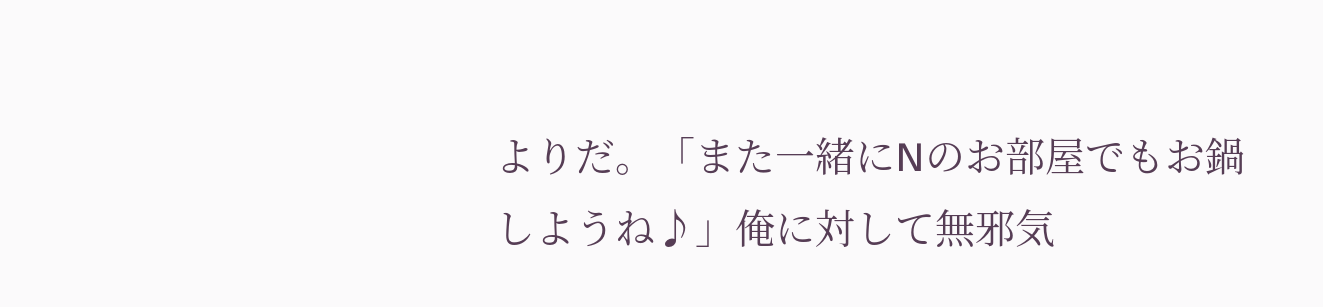よりだ。「また一緒にNのお部屋でもお鍋しようね♪」俺に対して無邪気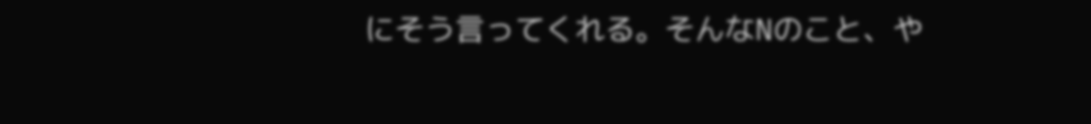にそう言ってくれる。そんなNのこと、や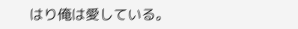はり俺は愛している。